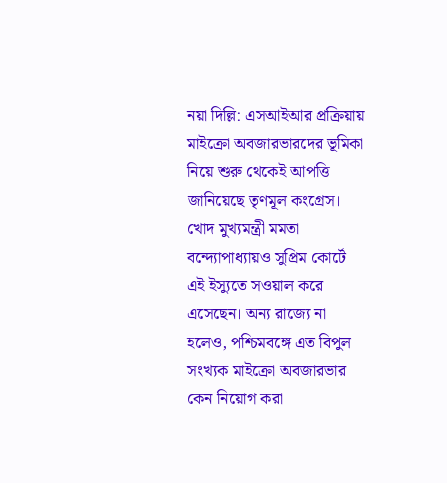নয়া দিল্লি: এসআইআর প্রক্রিয়ায় মাইক্রো অবজারভারদের ভূমিকা নিয়ে শুরু থেকেই আপত্তি জানিয়েছে তৃণমূল কংগ্রেস। খোদ মুখ্যমন্ত্রী মমতা বন্দ্যোপাধ্যায়ও সুপ্রিম কোর্টে এই ইস্যুতে সওয়াল করে এসেছেন। অন্য রাজ্যে না হলেও, পশ্চিমবঙ্গে এত বিপুল সংখ্যক মাইক্রো অবজারভার কেন নিয়োগ করা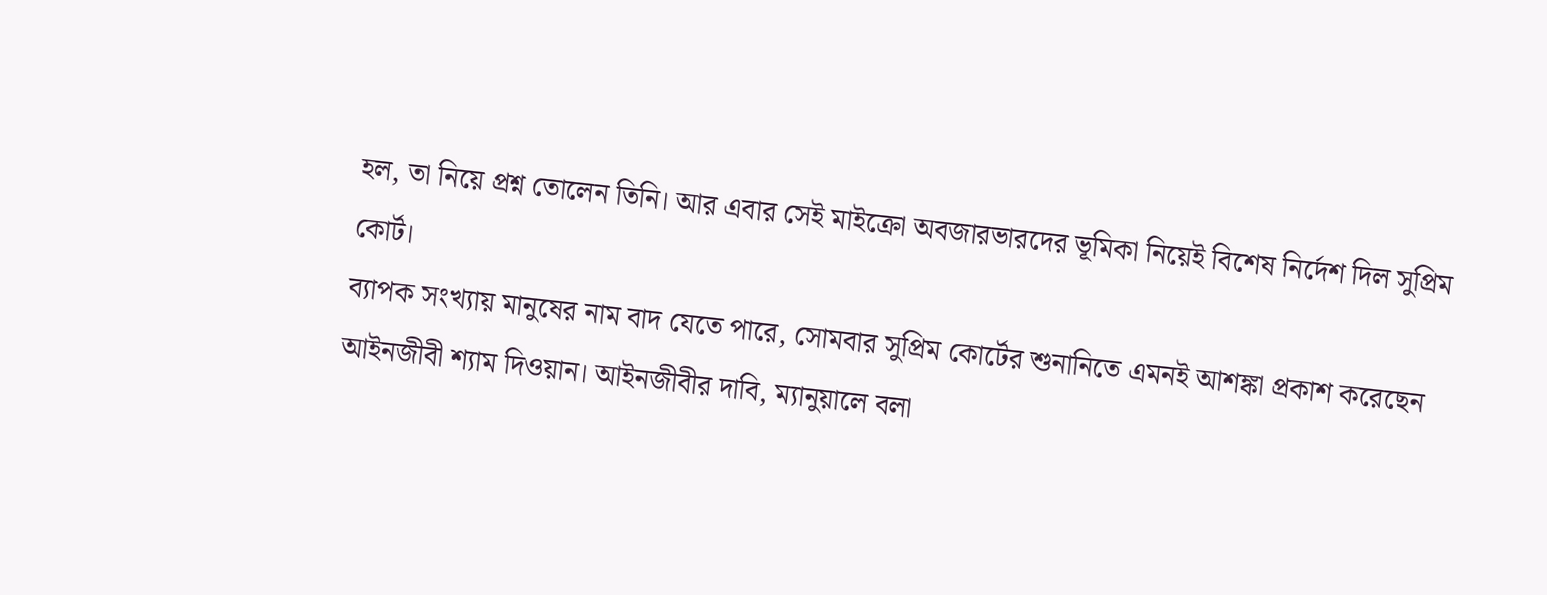হল, তা নিয়ে প্রশ্ন তোলেন তিনি। আর এবার সেই মাইক্রো অবজারভারদের ভূমিকা নিয়েই বিশেষ নির্দেশ দিল সুপ্রিম কোর্ট।
ব্যাপক সংখ্যায় মানুষের নাম বাদ যেতে পারে, সোমবার সুপ্রিম কোর্টের শুনানিতে এমনই আশঙ্কা প্রকাশ করেছেন আইনজীবী শ্যাম দিওয়ান। আইনজীবীর দাবি, ম্যানুয়ালে বলা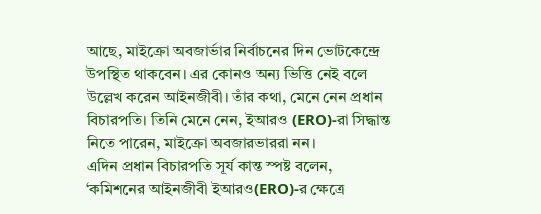আছে, মাইক্রো অবজার্ভার নির্বাচনের দিন ভোটকেন্দ্রে উপস্থিত থাকবেন। এর কোনও অন্য ভিত্তি নেই বলে উল্লেখ করেন আইনজীবী। তাঁর কথা, মেনে নেন প্রধান বিচারপতি। তিনি মেনে নেন, ইআরও (ERO)-রা সিদ্ধান্ত নিতে পারেন, মাইক্রো অবজারভাররা নন।
এদিন প্রধান বিচারপতি সূর্য কান্ত স্পষ্ট বলেন, ‘কমিশনের আইনজীবী ইআরও(ERO)-র ক্ষেত্রে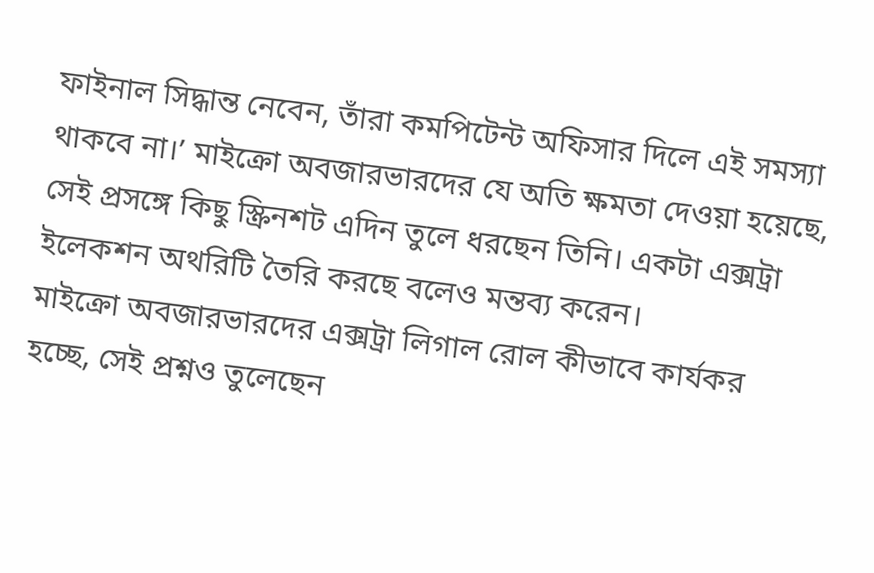ফাইনাল সিদ্ধান্ত নেবেন, তাঁরা কমপিটেন্ট অফিসার দিলে এই সমস্যা থাকবে না।’ মাইক্রো অবজারভারদের যে অতি ক্ষমতা দেওয়া হয়েছে, সেই প্রসঙ্গে কিছু স্ক্রিনশট এদিন তুলে ধরছেন তিনি। একটা এক্সট্রা ইলেকশন অথরিটি তৈরি করছে বলেও মন্তব্য করেন।
মাইক্রো অবজারভারদের এক্সট্রা লিগাল রোল কীভাবে কার্যকর হচ্ছে, সেই প্রশ্নও তুলেছেন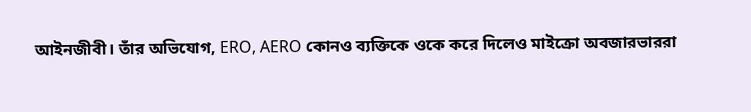আইনজীবী। তাঁর অভিযোগ, ERO, AERO কোনও ব্যক্তিকে ওকে করে দিলেও মাইক্রো অবজারভাররা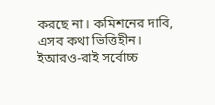করছে না। কমিশনের দাবি, এসব কথা ভিত্তিহীন। ইআরও-রাই সর্বোচ্চ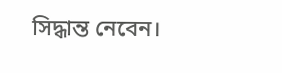সিদ্ধান্ত নেবেন।